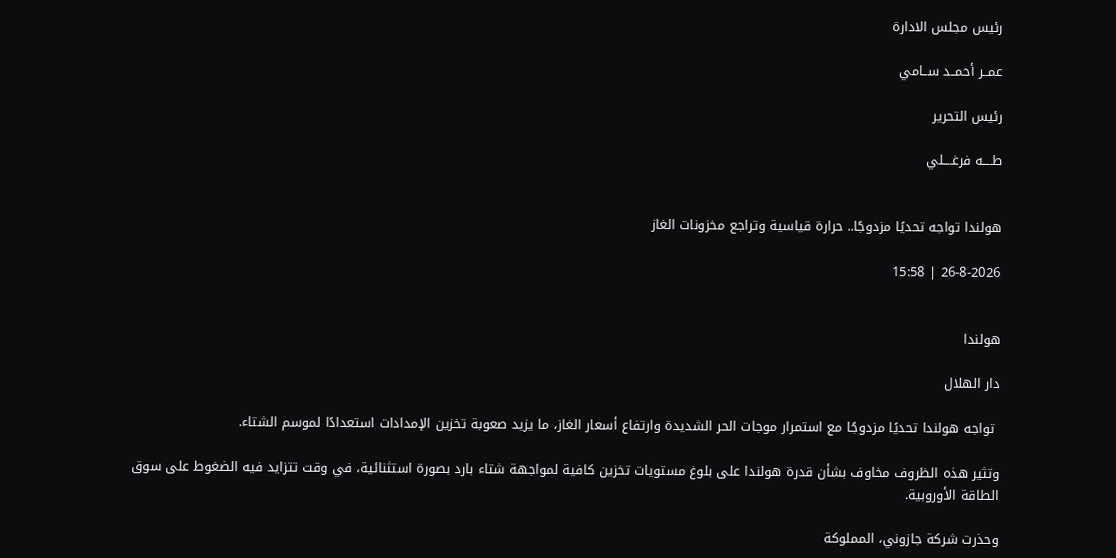رئيس مجلس الادارة

عمــر أحمــد ســامي

رئيس التحرير

طــــه فرغــــلي


هولندا تواجه تحديًا مزدوجًا.. حرارة قياسية وتراجع مخزونات الغاز

26-8-2026 | 15:58


هولندا

دار الهلال

 تواجه هولندا تحديًا مزدوجًا مع استمرار موجات الحر الشديدة وارتفاع أسعار الغاز، ما يزيد صعوبة تخزين الإمدادات استعدادًا لموسم الشتاء.

وتثير هذه الظروف مخاوف بشأن قدرة هولندا على بلوغ مستويات تخزين كافية لمواجهة شتاء بارد بصورة استثنائية، في وقت تتزايد فيه الضغوط على سوق الطاقة الأوروبية.

وحذرت شركة جازوني، المملوكة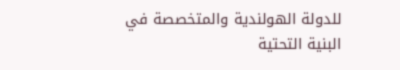للدولة الهولندية والمتخصصة في البنية التحتية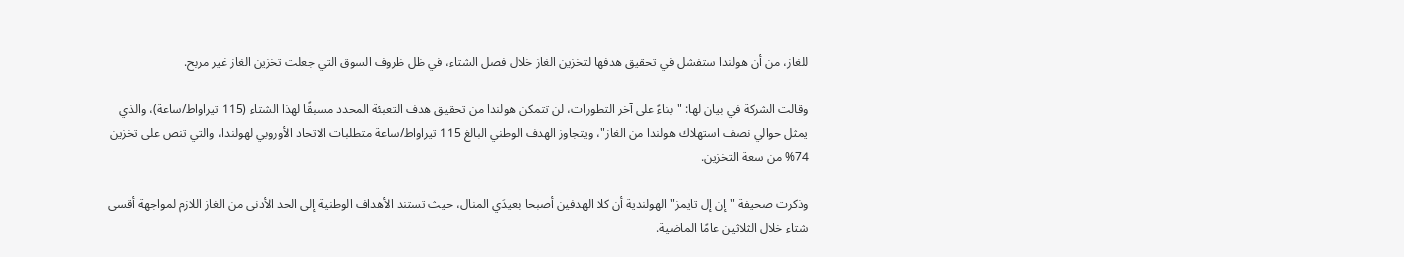للغاز، من أن هولندا ستفشل في تحقيق هدفها لتخزين الغاز خلال فصل الشتاء، في ظل ظروف السوق التي جعلت تخزين الغاز غير مربح.

وقالت الشركة في بيان لها: "بناءً على آخر التطورات، لن تتمكن هولندا من تحقيق هدف التعبئة المحدد مسبقًا لهذا الشتاء (115 تيراواط/ساعة)، والذي يمثل حوالي نصف استهلاك هولندا من الغاز"، ويتجاوز الهدف الوطني البالغ 115 تيراواط/ساعة متطلبات الاتحاد الأوروبي لهولندا، والتي تنص على تخزين 74% من سعة التخزين.

وذكرت صحيفة "إن إل تايمز" الهولندية أن كلا الهدفين أصبحا بعيدَي المنال، حيث تستند الأهداف الوطنية إلى الحد الأدنى من الغاز اللازم لمواجهة أقسى شتاء خلال الثلاثين عامًا الماضية.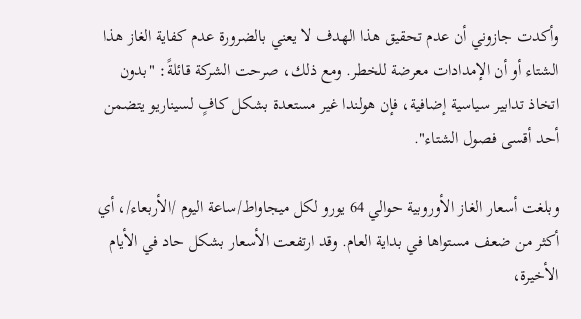وأكدت جازوني أن عدم تحقيق هذا الهدف لا يعني بالضرورة عدم كفاية الغاز هذا الشتاء أو أن الإمدادات معرضة للخطر. ومع ذلك، صرحت الشركة قائلةً: "بدون اتخاذ تدابير سياسية إضافية، فإن هولندا غير مستعدة بشكل كافٍ لسيناريو يتضمن أحد أقسى فصول الشتاء".

وبلغت أسعار الغاز الأوروبية حوالي 64 يورو لكل ميجاواط/ساعة اليوم /الأربعاء/، أي أكثر من ضعف مستواها في بداية العام. وقد ارتفعت الأسعار بشكل حاد في الأيام الأخيرة،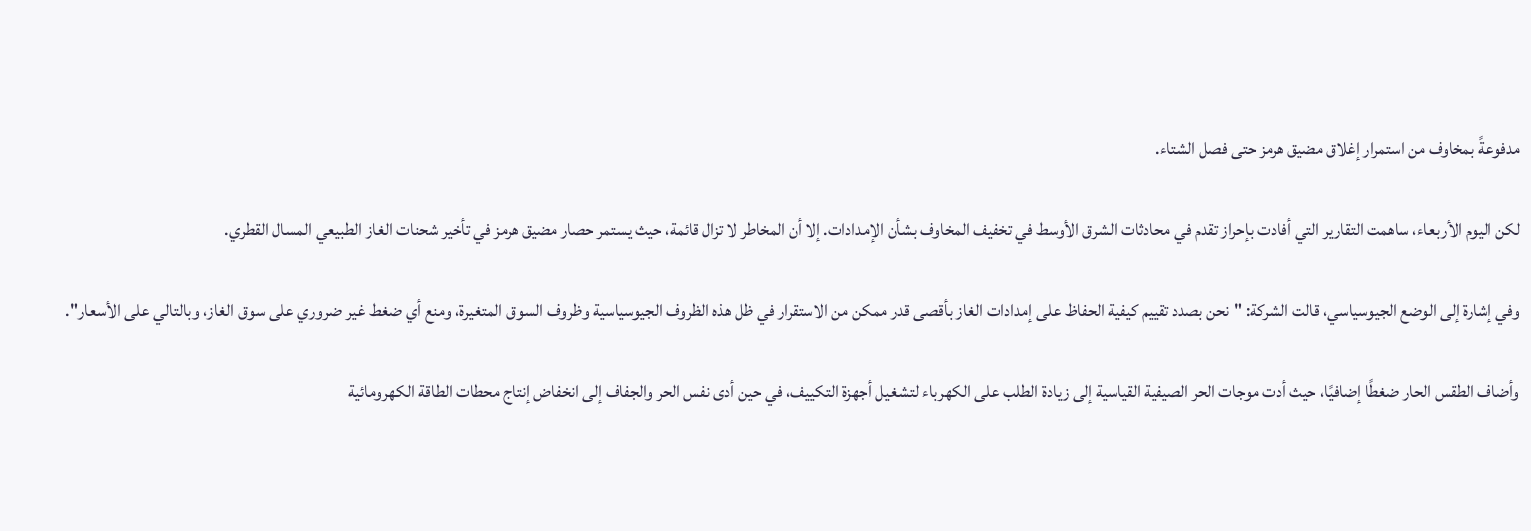مدفوعةً بمخاوف من استمرار إغلاق مضيق هرمز حتى فصل الشتاء.

لكن اليوم الأربعاء، ساهمت التقارير التي أفادت بإحراز تقدم في محادثات الشرق الأوسط في تخفيف المخاوف بشأن الإمدادات. إلا أن المخاطر لا تزال قائمة، حيث يستمر حصار مضيق هرمز في تأخير شحنات الغاز الطبيعي المسال القطري.

وفي إشارة إلى الوضع الجيوسياسي، قالت الشركة: "نحن بصدد تقييم كيفية الحفاظ على إمدادات الغاز بأقصى قدر ممكن من الاستقرار في ظل هذه الظروف الجيوسياسية وظروف السوق المتغيرة، ومنع أي ضغط غير ضروري على سوق الغاز، وبالتالي على الأسعار".

وأضاف الطقس الحار ضغطًا إضافيًا، حيث أدت موجات الحر الصيفية القياسية إلى زيادة الطلب على الكهرباء لتشغيل أجهزة التكييف، في حين أدى نفس الحر والجفاف إلى انخفاض إنتاج محطات الطاقة الكهرومائية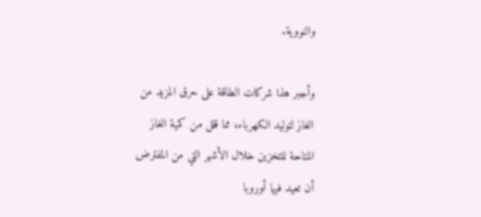والنووية.

وأجبر هذا شركات الطاقة على حرق المزيد من الغاز لتوليد الكهرباء، مما قلل من كمية الغاز المتاحة للتخزين خلال الأشهر التي من المفترض أن تعيد فيها أوروبا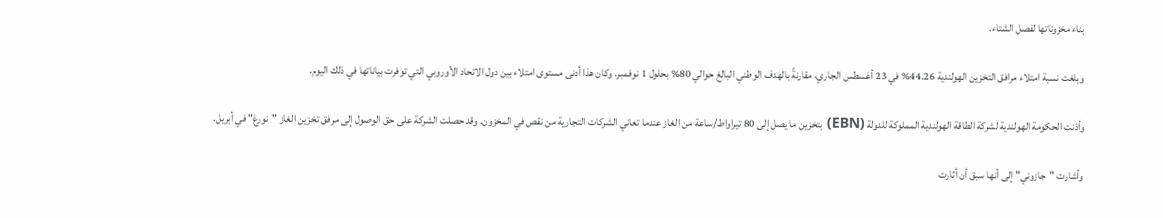بناء مخزوناتها لفصل الشتاء.

وبلغت نسبة امتلاء مرافق التخزين الهولندية 44.26% في 23 أغسطس الجاري، مقارنةً بالهدف الوطني البالغ حوالي 80% بحلول 1 نوفمبر. وكان هذا أدنى مستوى امتلاء بين دول الاتحاد الأوروبي التي توفرت بياناتها في ذلك اليوم.

وأذنت الحكومة الهولندية لشركة الطاقة الهولندية المملوكة للدولة (EBN) بتخزين ما يصل إلى 80 تيراواط/ساعة من الغاز عندما تعاني الشركات التجارية من نقص في المخزون. وقد حصلت الشركة على حق الوصول إلى مرفق تخزين الغاز "نورغ" في أبريل.

وأشارت "جازوني" إلى أنها سبق أن أثارت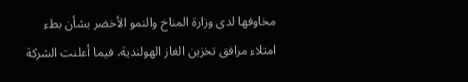مخاوفها لدى وزارة المناخ والنمو الأخضر بشأن بطء امتلاء مرافق تخزين الغاز الهولندية، فيما أعلنت الشركة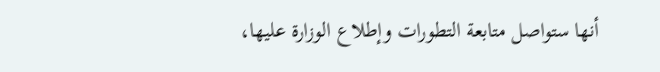أنها ستواصل متابعة التطورات وإطلاع الوزارة عليها،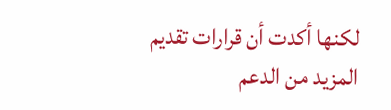لكنها أكدت أن قرارات تقديم المزيد من الدعم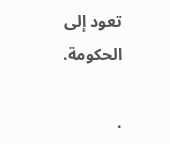تعود إلى الحكومة.

.